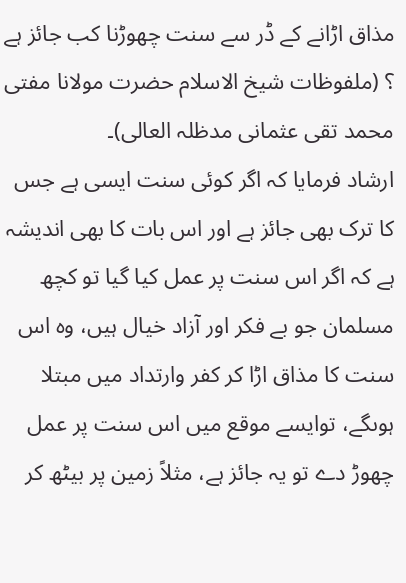مذاق اڑانے کے ڈر سے سنت چھوڑنا کب جائز ہے ؟ (ملفوظات شیخ الاسلام حضرت مولانا مفتی محمد تقی عثمانی مدظلہ العالی)۔
ارشاد فرمایا کہ اگر کوئی سنت ایسی ہے جس کا ترک بھی جائز ہے اور اس بات کا بھی اندیشہ ہے کہ اگر اس سنت پر عمل کیا گیا تو کچھ مسلمان جو بے فکر اور آزاد خیال ہیں، وہ اس سنت کا مذاق اڑا کر کفر وارتداد میں مبتلا ہوںگے، توایسے موقع میں اس سنت پر عمل چھوڑ دے تو یہ جائز ہے، مثلاً زمین پر بیٹھ کر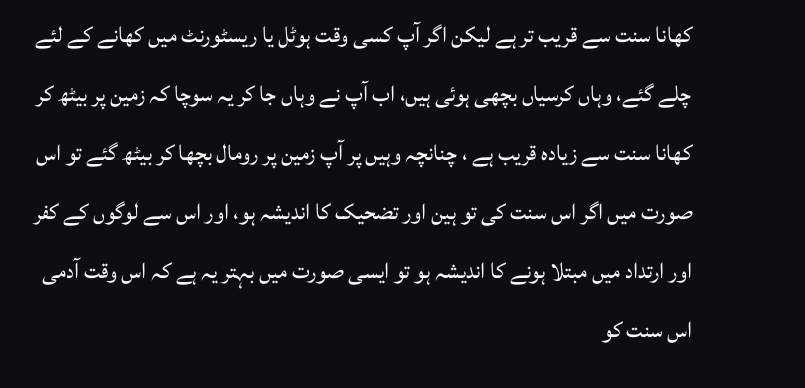کھانا سنت سے قریب تر ہے لیکن اگر آپ کسی وقت ہوٹل یا ریسٹورنٹ میں کھانے کے لئے چلے گئے، وہاں کرسیاں بچھی ہوئی ہیں، اب آپ نے وہاں جا کر یہ سوچا کہ زمین پر بیٹھ کر کھانا سنت سے زیادہ قریب ہے ، چنانچہ وہیں پر آپ زمین پر رومال بچھا کر بیٹھ گئے تو اس صورت میں اگر اس سنت کی تو ہین اور تضحیک کا اندیشہ ہو، اور اس سے لوگوں کے کفر اور ارتداد میں مبتلا ہونے کا اندیشہ ہو تو ایسی صورت میں بہتر یہ ہے کہ اس وقت آدمی اس سنت کو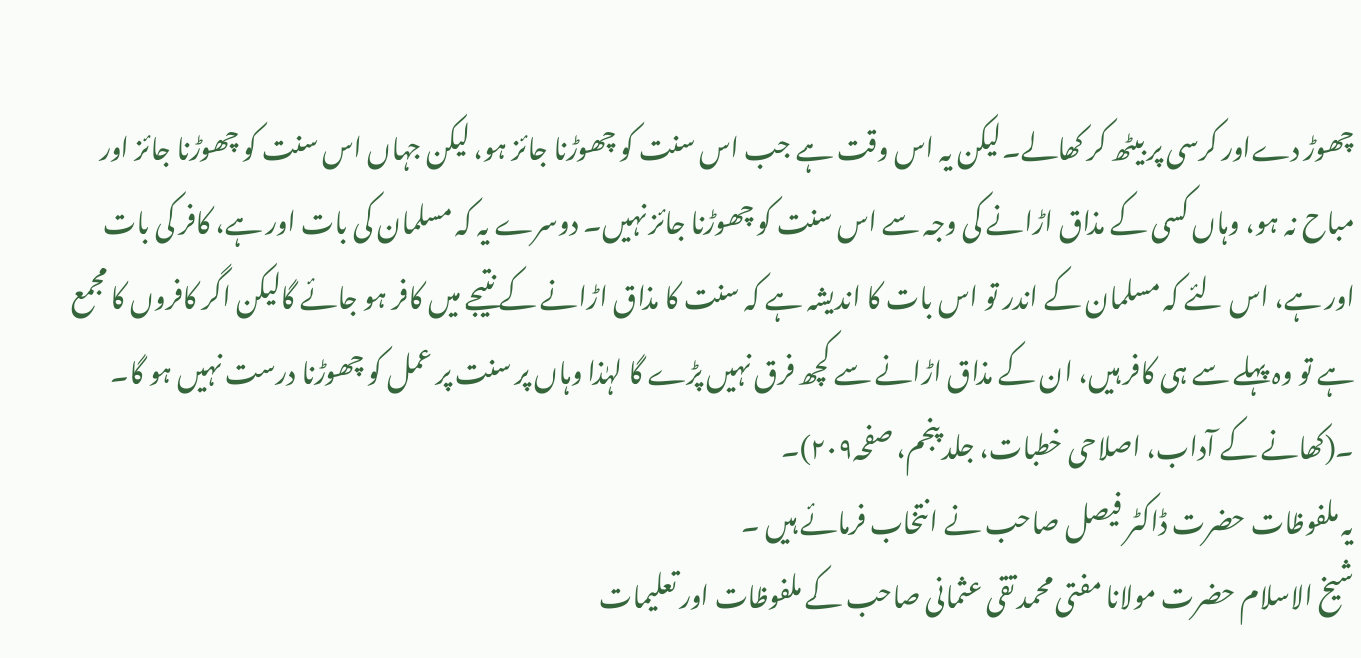چھوڑ دےاور کرسی پر بیٹھ کر کھالے۔لیکن یہ اس وقت ہے جب اس سنت کو چھوڑنا جائز ہو، لیکن جہاں اس سنت کو چھوڑنا جائز اور مباح نہ ہو، وہاں کسی کے مذاق اڑانے کی وجہ سے اس سنت کو چھوڑنا جائز نہیں۔ دوسرے یہ کہ مسلمان کی بات اور ہے، کافر کی بات اور ہے، اس لئے کہ مسلمان کے اندر تو اس بات کا اندیشہ ہے کہ سنت کا مذاق اڑانے کے نتیجے میں کافر ہو جائے گالیکن اگر کافروں کا مجمع ہے تو وہ پہلے سے ہی کافر ہیں، ان کے مذاق اڑانے سے کچھ فرق نہیں پڑے گا لہٰذا وہاں پر سنت پر عمل کو چھوڑنا درست نہیں ہو گا۔
۔(کھانے کے آداب، اصلاحی خطبات، جلد پنجم، صفحہ۲۰۹)۔
یہ ملفوظات حضرت ڈاکٹر فیصل صاحب نے انتخاب فرمائے ہیں ۔
شیخ الاسلام حضرت مولانا مفتی محمد تقی عثمانی صاحب کے ملفوظات اور تعلیمات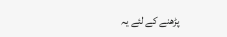پڑھنے کے لئے یہ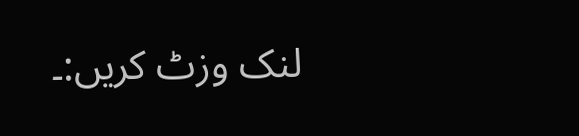لنک وزٹ کریں:۔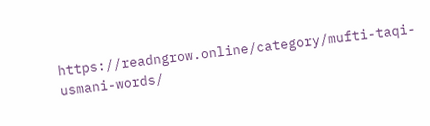https://readngrow.online/category/mufti-taqi-usmani-words/